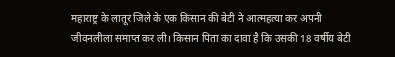महाराष्ट्र के लातूर जिले के एक किसान की बेटी ने आत्महत्या कर अपनी जीवनलीला समाप्त कर ली। किसान पिता का दावा है कि उसकी 18 वर्षीय बेटी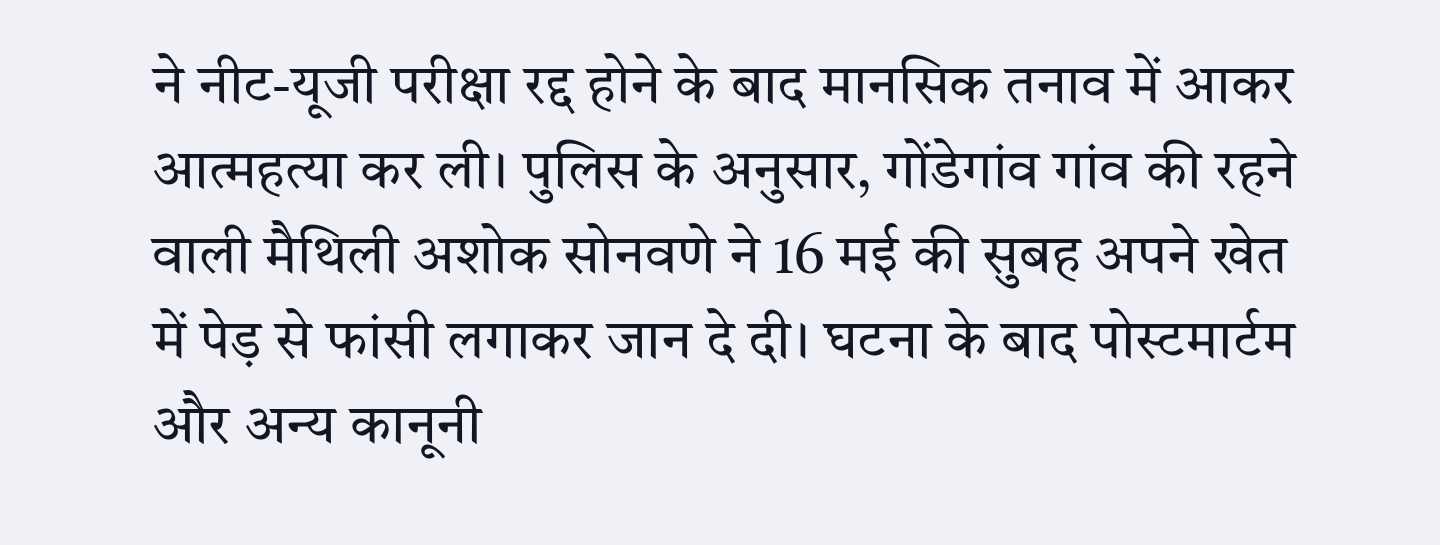ने नीट-यूजी परीक्षा रद्द होने के बाद मानसिक तनाव में आकर आत्महत्या कर ली। पुलिस के अनुसार, गोंडेगांव गांव की रहने वाली मैथिली अशोक सोनवणे ने 16 मई की सुबह अपने खेत में पेड़ से फांसी लगाकर जान दे दी। घटना के बाद पोस्टमार्टम और अन्य कानूनी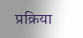प्रक्रिया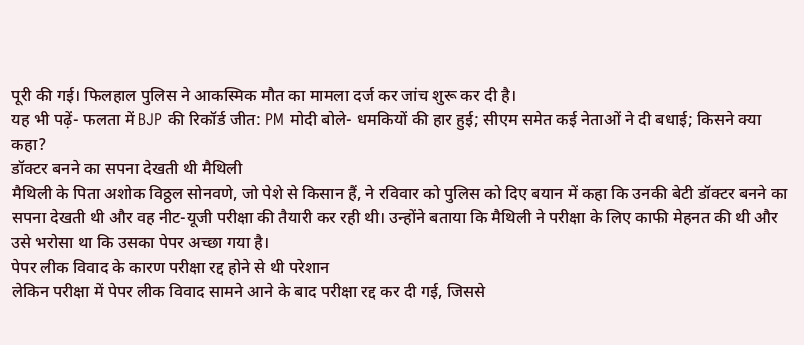पूरी की गई। फिलहाल पुलिस ने आकस्मिक मौत का मामला दर्ज कर जांच शुरू कर दी है।
यह भी पढ़ें- फलता में BJP की रिकॉर्ड जीत: PM मोदी बोले- धमकियों की हार हुई; सीएम समेत कई नेताओं ने दी बधाई; किसने क्या कहा?
डॉक्टर बनने का सपना देखती थी मैथिली
मैथिली के पिता अशोक विठ्ठल सोनवणे, जो पेशे से किसान हैं, ने रविवार को पुलिस को दिए बयान में कहा कि उनकी बेटी डॉक्टर बनने का सपना देखती थी और वह नीट-यूजी परीक्षा की तैयारी कर रही थी। उन्होंने बताया कि मैथिली ने परीक्षा के लिए काफी मेहनत की थी और उसे भरोसा था कि उसका पेपर अच्छा गया है।
पेपर लीक विवाद के कारण परीक्षा रद्द होने से थी परेशान
लेकिन परीक्षा में पेपर लीक विवाद सामने आने के बाद परीक्षा रद्द कर दी गई, जिससे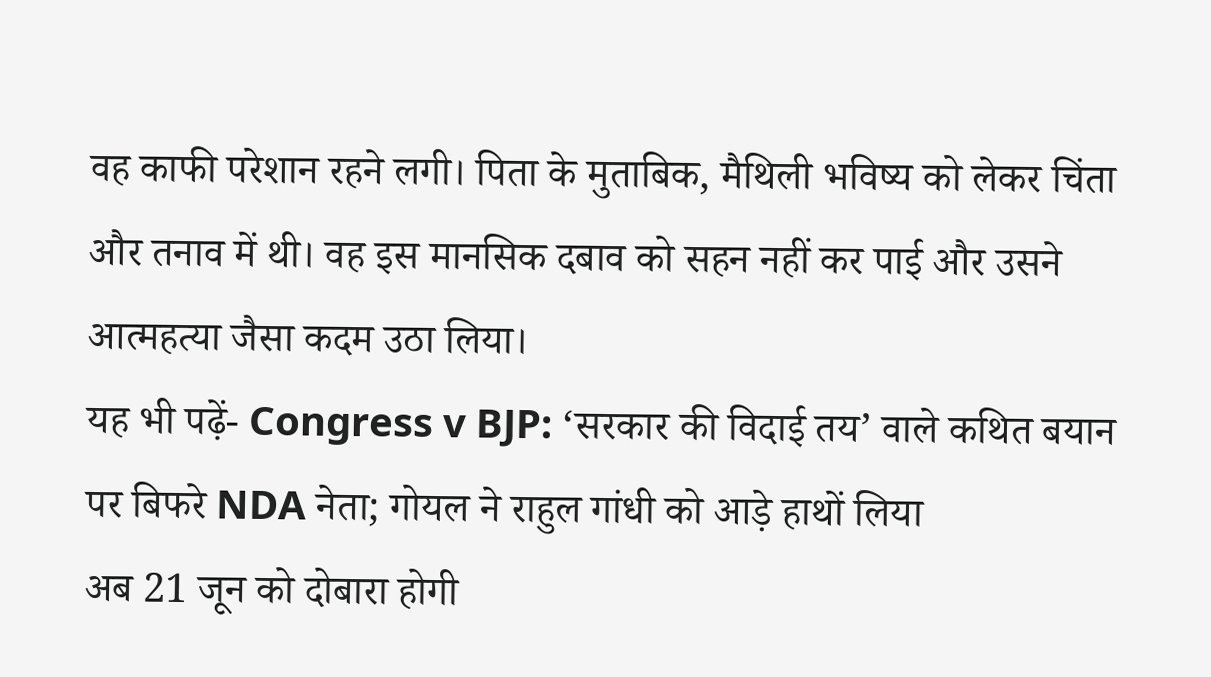वह काफी परेशान रहने लगी। पिता के मुताबिक, मैथिली भविष्य को लेकर चिंता और तनाव में थी। वह इस मानसिक दबाव को सहन नहीं कर पाई और उसने आत्महत्या जैसा कदम उठा लिया।
यह भी पढ़ें- Congress v BJP: ‘सरकार की विदाई तय’ वाले कथित बयान पर बिफरे NDA नेता; गोयल ने राहुल गांधी को आड़े हाथों लिया
अब 21 जून को दोबारा होगी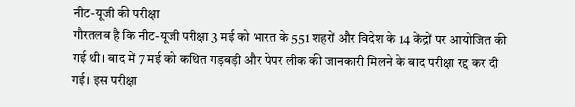नीट-यूजी की परीक्षा
गौरतलब है कि नीट-यूजी परीक्षा 3 मई को भारत के 551 शहरों और विदेश के 14 केंद्रों पर आयोजित की गई थी। बाद में 7 मई को कथित गड़बड़ी और पेपर लीक की जानकारी मिलने के बाद परीक्षा रद्द कर दी गई। इस परीक्षा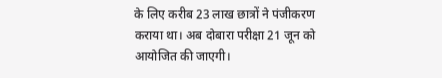के लिए करीब 23 लाख छात्रों ने पंजीकरण कराया था। अब दोबारा परीक्षा 21 जून को आयोजित की जाएगी।